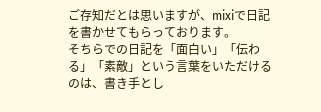ご存知だとは思いますが、mixiで日記を書かせてもらっております。
そちらでの日記を「面白い」「伝わる」「素敵」という言葉をいただけるのは、書き手とし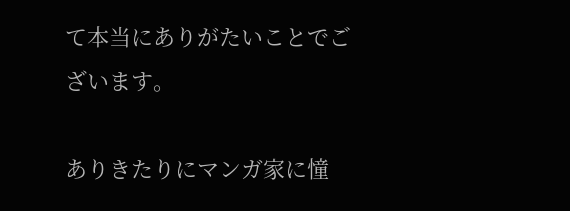て本当にありがたいことでございます。

ありきたりにマンガ家に憧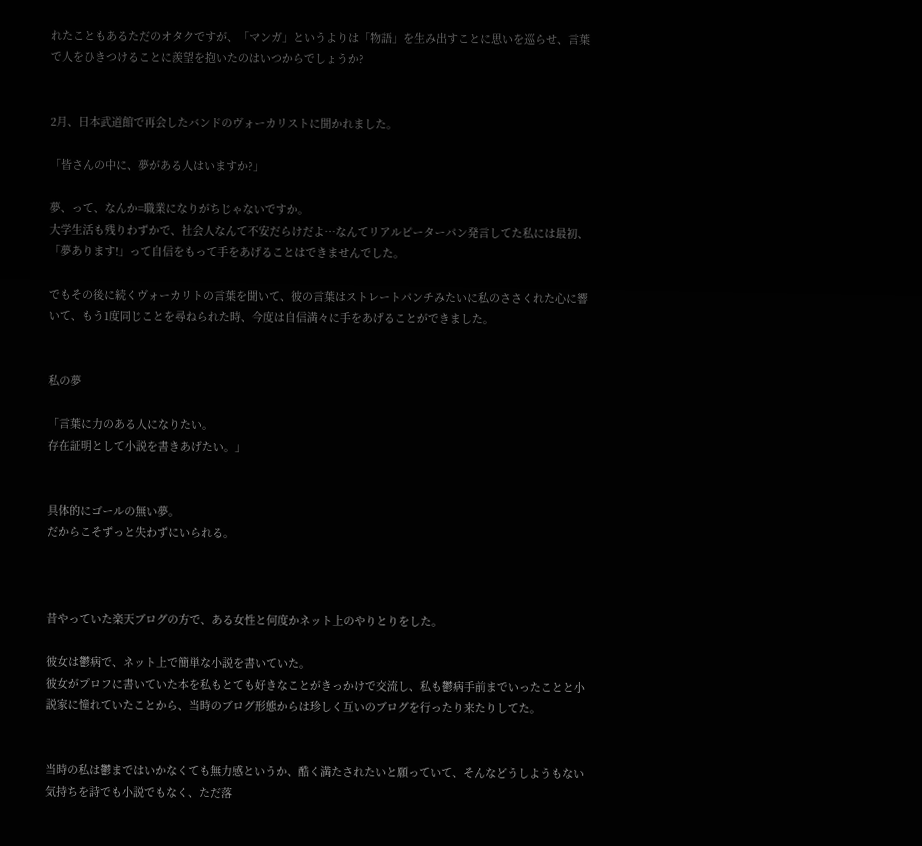れたこともあるただのオタクですが、「マンガ」というよりは「物語」を生み出すことに思いを巡らせ、言葉で人をひきつけることに羨望を抱いたのはいつからでしょうか?


2月、日本武道館で再会したバンドのヴォーカリストに聞かれました。

「皆さんの中に、夢がある人はいますか?」

夢、って、なんか=職業になりがちじゃないですか。
大学生活も残りわずかで、社会人なんて不安だらけだよ…なんてリアルピーターパン発言してた私には最初、「夢あります!」って自信をもって手をあげることはできませんでした。

でもその後に続くヴォーカリトの言葉を聞いて、彼の言葉はストレートパンチみたいに私のささくれた心に響いて、もう1度同じことを尋ねられた時、今度は自信満々に手をあげることができました。


私の夢

「言葉に力のある人になりたい。
存在証明として小説を書きあげたい。」


具体的にゴールの無い夢。
だからこそずっと失わずにいられる。



昔やっていた楽天ブログの方で、ある女性と何度かネット上のやりとりをした。

彼女は鬱病で、ネット上で簡単な小説を書いていた。
彼女がプロフに書いていた本を私もとても好きなことがきっかけで交流し、私も鬱病手前までいったことと小説家に憧れていたことから、当時のブログ形態からは珍しく互いのブログを行ったり来たりしてた。


当時の私は鬱まではいかなくても無力感というか、酷く満たされたいと願っていて、そんなどうしようもない気持ちを詩でも小説でもなく、ただ落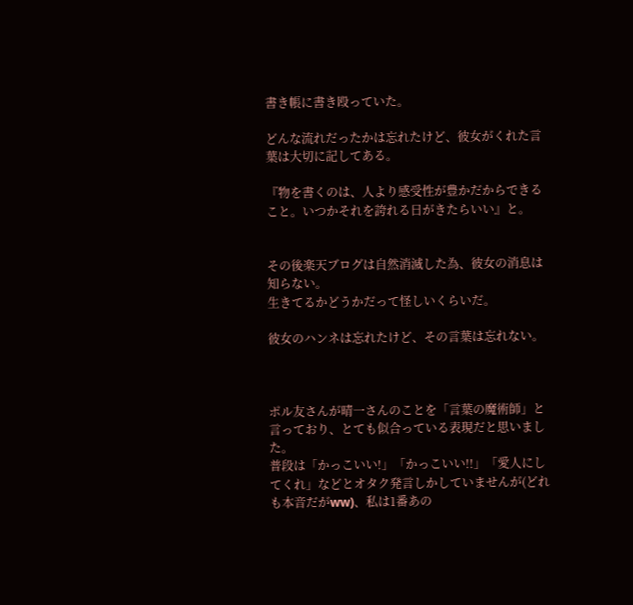書き帳に書き殴っていた。

どんな流れだったかは忘れたけど、彼女がくれた言葉は大切に記してある。

『物を書くのは、人より感受性が豊かだからできること。いつかそれを誇れる日がきたらいい』と。


その後楽天ブログは自然消滅した為、彼女の消息は知らない。
生きてるかどうかだって怪しいくらいだ。

彼女のハンネは忘れたけど、その言葉は忘れない。



ポル友さんが晴一さんのことを「言葉の魔術師」と言っており、とても似合っている表現だと思いました。
普段は「かっこいい!」「かっこいい!!」「愛人にしてくれ」などとオタク発言しかしていませんが(どれも本音だがww)、私は1番あの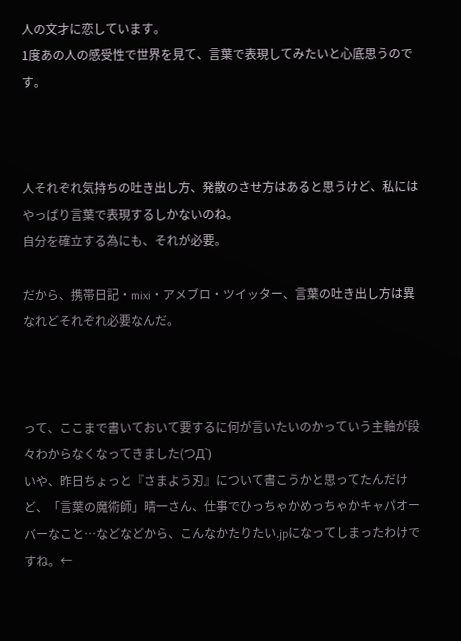人の文才に恋しています。
1度あの人の感受性で世界を見て、言葉で表現してみたいと心底思うのです。



人それぞれ気持ちの吐き出し方、発散のさせ方はあると思うけど、私にはやっぱり言葉で表現するしかないのね。
自分を確立する為にも、それが必要。

だから、携帯日記・mixi・アメブロ・ツイッター、言葉の吐き出し方は異なれどそれぞれ必要なんだ。



って、ここまで書いておいて要するに何が言いたいのかっていう主軸が段々わからなくなってきました(つД`)
いや、昨日ちょっと『さまよう刃』について書こうかと思ってたんだけど、「言葉の魔術師」晴一さん、仕事でひっちゃかめっちゃかキャパオーバーなこと…などなどから、こんなかたりたい.jpになってしまったわけですね。←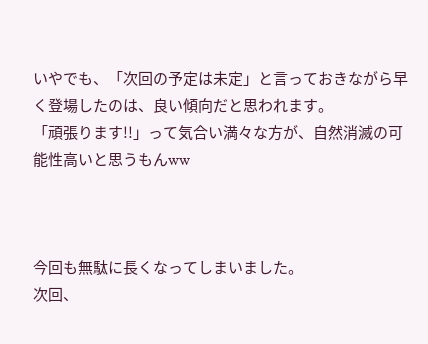いやでも、「次回の予定は未定」と言っておきながら早く登場したのは、良い傾向だと思われます。
「頑張ります!!」って気合い満々な方が、自然消滅の可能性高いと思うもんww



今回も無駄に長くなってしまいました。
次回、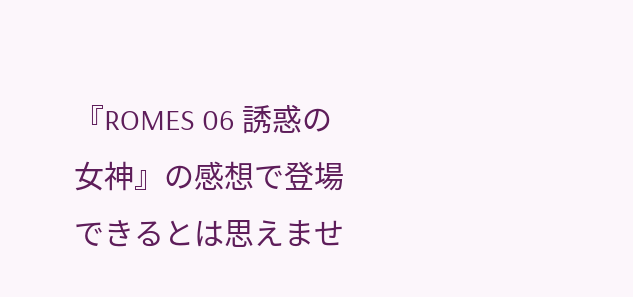『ROMES 06 誘惑の女神』の感想で登場できるとは思えませ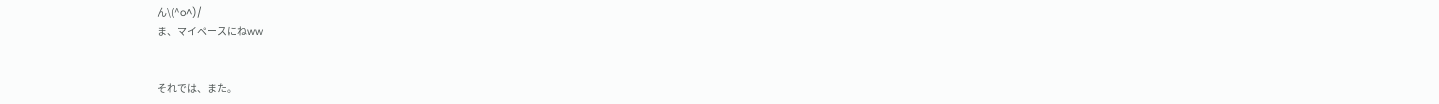ん\(^o^)/
ま、マイペースにねww


それでは、また。